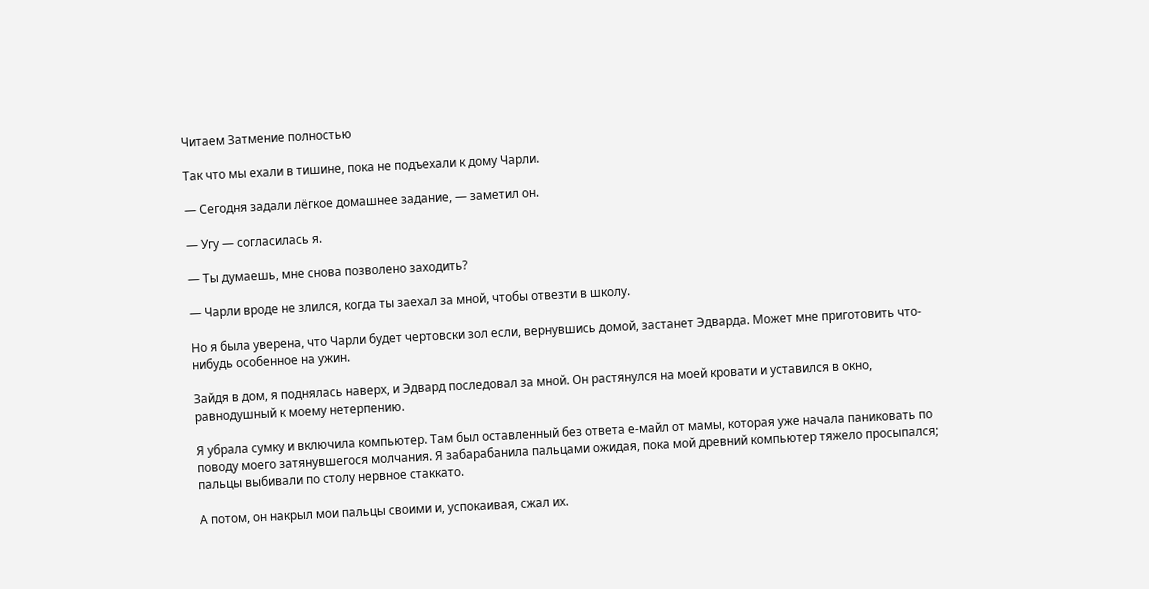Читаем Затмение полностью

Так что мы ехали в тишине, пока не подъехали к дому Чарли.

— Сегодня задали лёгкое домашнее задание, — заметил он.

— Угу — согласилась я.

— Ты думаешь, мне снова позволено заходить?

— Чарли вроде не злился, когда ты заехал за мной, чтобы отвезти в школу.

Но я была уверена, что Чарли будет чертовски зол если, вернувшись домой, застанет Эдварда. Может мне приготовить что-нибудь особенное на ужин.

Зайдя в дом, я поднялась наверх, и Эдвард последовал за мной. Он растянулся на моей кровати и уставился в окно, равнодушный к моему нетерпению.

Я убрала сумку и включила компьютер. Там был оставленный без ответа е-майл от мамы, которая уже начала паниковать по поводу моего затянувшегося молчания. Я забарабанила пальцами ожидая, пока мой древний компьютер тяжело просыпался; пальцы выбивали по столу нервное стаккато.

А потом, он накрыл мои пальцы своими и, успокаивая, сжал их.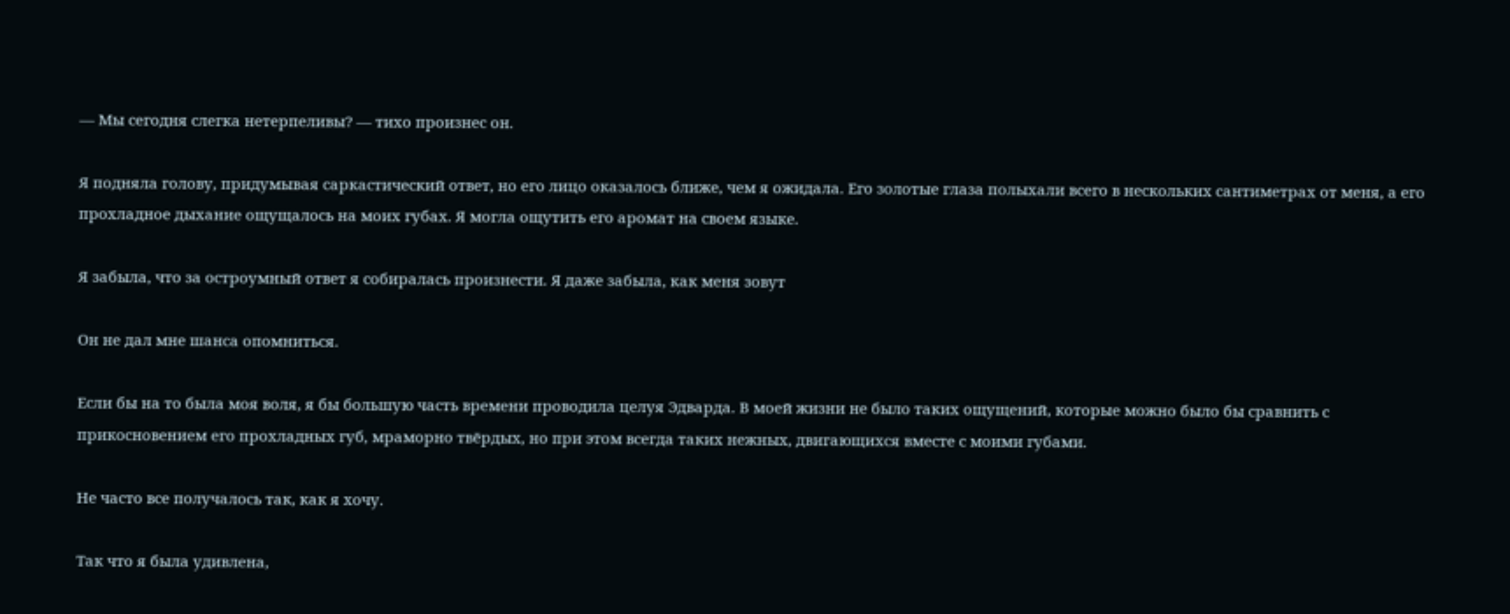— Мы сегодня слегка нетерпеливы? — тихо произнес он.

Я подняла голову, придумывая саркастический ответ, но его лицо оказалось ближе, чем я ожидала. Его золотые глаза полыхали всего в нескольких сантиметрах от меня, а его прохладное дыхание ощущалось на моих губах. Я могла ощутить его аромат на своем языке.

Я забыла, что за остроумный ответ я собиралась произнести. Я даже забыла, как меня зовут

Он не дал мне шанса опомниться.

Если бы на то была моя воля, я бы большую часть времени проводила целуя Эдварда. В моей жизни не было таких ощущений, которые можно было бы сравнить с прикосновением его прохладных губ, мраморно твёрдых, но при этом всегда таких нежных, двигающихся вместе с моими губами.

Не часто все получалось так, как я хочу.

Так что я была удивлена,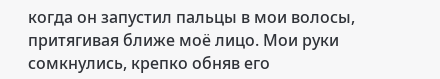когда он запустил пальцы в мои волосы, притягивая ближе моё лицо. Мои руки сомкнулись, крепко обняв его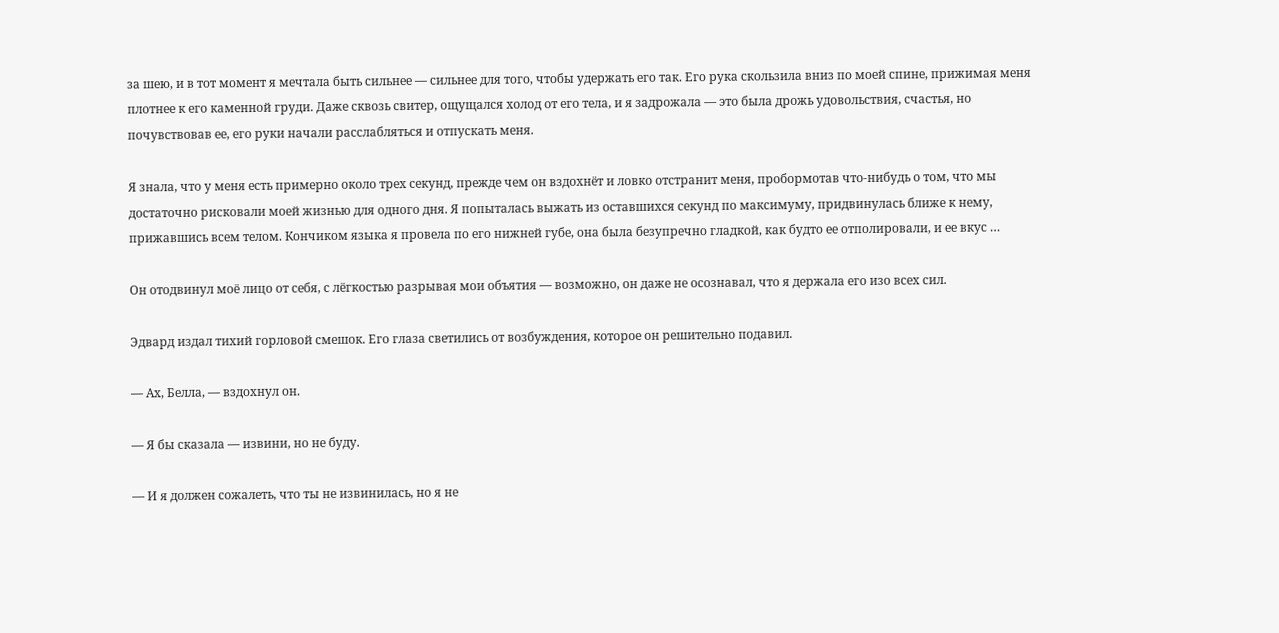за шею, и в тот момент я мечтала быть сильнее — сильнее для того, чтобы удержать его так. Его рука скользила вниз по моей спине, прижимая меня плотнее к его каменной груди. Даже сквозь свитер, ощущался холод от его тела, и я задрожала — это была дрожь удовольствия, счастья, но почувствовав ее, его руки начали расслабляться и отпускать меня.

Я знала, что у меня есть примерно около трех секунд, прежде чем он вздохнёт и ловко отстранит меня, пробормотав что-нибудь о том, что мы достаточно рисковали моей жизнью для одного дня. Я попыталась выжать из оставшихся секунд по максимуму, придвинулась ближе к нему, прижавшись всем телом. Кончиком языка я провела по его нижней губе, она была безупречно гладкой, как будто ее отполировали, и ее вкус …

Он отодвинул моё лицо от себя, с лёгкостью разрывая мои объятия — возможно, он даже не осознавал, что я держала его изо всех сил.

Эдвард издал тихий горловой смешок. Его глаза светились от возбуждения, которое он решительно подавил.

— Ах, Белла, — вздохнул он.

— Я бы сказала — извини, но не буду.

— И я должен сожалеть, что ты не извинилась, но я не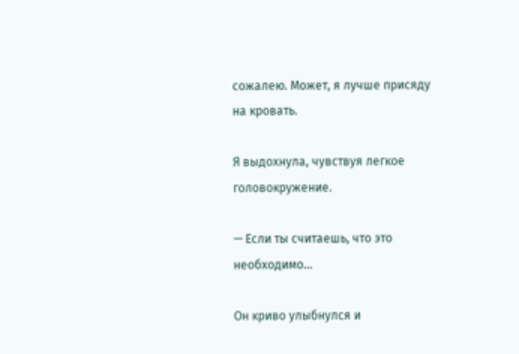сожалею. Может, я лучше присяду на кровать.

Я выдохнула, чувствуя легкое головокружение.

— Если ты считаешь, что это необходимо…

Он криво улыбнулся и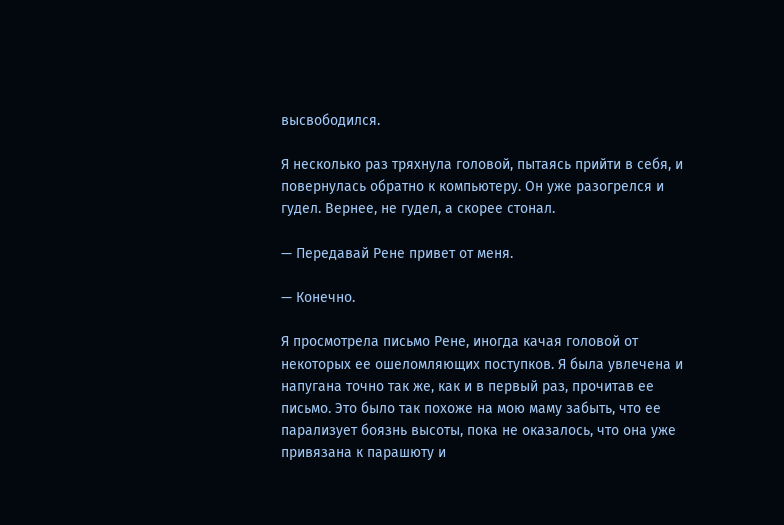высвободился.

Я несколько раз тряхнула головой, пытаясь прийти в себя, и повернулась обратно к компьютеру. Он уже разогрелся и гудел. Вернее, не гудел, а скорее стонал.

— Передавай Рене привет от меня.

— Конечно.

Я просмотрела письмо Рене, иногда качая головой от некоторых ее ошеломляющих поступков. Я была увлечена и напугана точно так же, как и в первый раз, прочитав ее письмо. Это было так похоже на мою маму забыть, что ее парализует боязнь высоты, пока не оказалось, что она уже привязана к парашюту и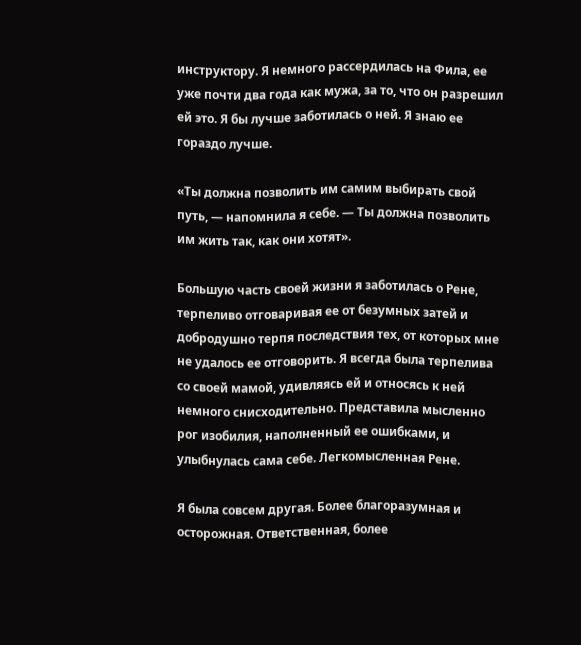инструктору. Я немного рассердилась на Фила, ее уже почти два года как мужа, за то, что он разрешил ей это. Я бы лучше заботилась о ней. Я знаю ее гораздо лучше.

«Ты должна позволить им самим выбирать свой путь, — напомнила я себе. — Ты должна позволить им жить так, как они хотят».

Большую часть своей жизни я заботилась о Рене, терпеливо отговаривая ее от безумных затей и добродушно терпя последствия тех, от которых мне не удалось ее отговорить. Я всегда была терпелива со своей мамой, удивляясь ей и относясь к ней немного снисходительно. Представила мысленно рог изобилия, наполненный ее ошибками, и улыбнулась сама себе. Легкомысленная Рене.

Я была совсем другая. Более благоразумная и осторожная. Ответственная, более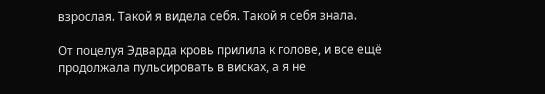взрослая. Такой я видела себя. Такой я себя знала.

От поцелуя Эдварда кровь прилила к голове, и все ещё продолжала пульсировать в висках, а я не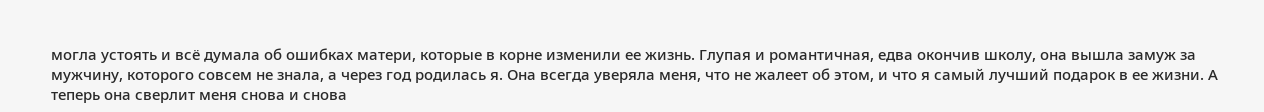могла устоять и всё думала об ошибках матери, которые в корне изменили ее жизнь. Глупая и романтичная, едва окончив школу, она вышла замуж за мужчину, которого совсем не знала, а через год родилась я. Она всегда уверяла меня, что не жалеет об этом, и что я самый лучший подарок в ее жизни. А теперь она сверлит меня снова и снова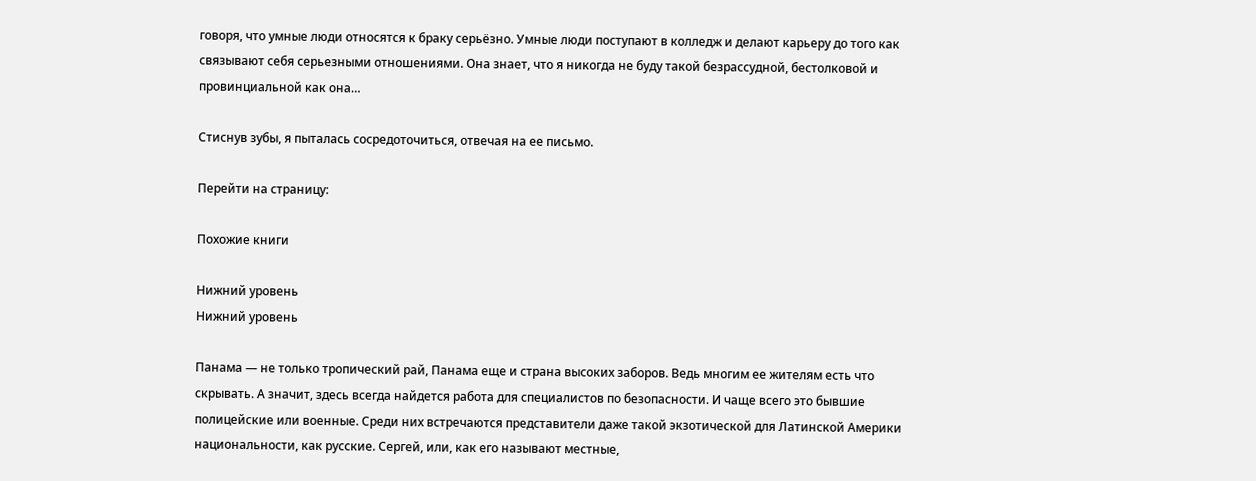говоря, что умные люди относятся к браку серьёзно. Умные люди поступают в колледж и делают карьеру до того как связывают себя серьезными отношениями. Она знает, что я никогда не буду такой безрассудной, бестолковой и провинциальной как она…

Стиснув зубы, я пыталась сосредоточиться, отвечая на ее письмо.

Перейти на страницу:

Похожие книги

Нижний уровень
Нижний уровень

Панама — не только тропический рай, Панама еще и страна высоких заборов. Ведь многим ее жителям есть что скрывать. А значит, здесь всегда найдется работа для специалистов по безопасности. И чаще всего это бывшие полицейские или военные. Среди них встречаются представители даже такой экзотической для Латинской Америки национальности, как русские. Сергей, или, как его называют местные,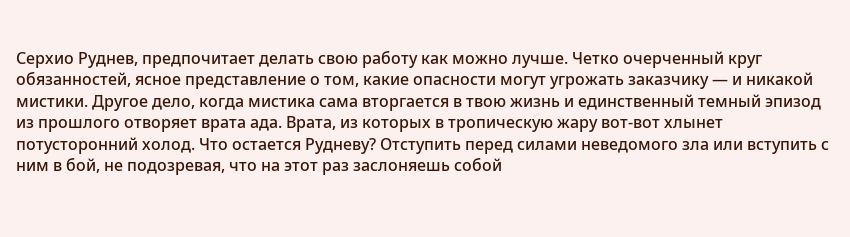Серхио Руднев, предпочитает делать свою работу как можно лучше. Четко очерченный круг обязанностей, ясное представление о том, какие опасности могут угрожать заказчику — и никакой мистики. Другое дело, когда мистика сама вторгается в твою жизнь и единственный темный эпизод из прошлого отворяет врата ада. Врата, из которых в тропическую жару вот-вот хлынет потусторонний холод. Что остается Рудневу? Отступить перед силами неведомого зла или вступить с ним в бой, не подозревая, что на этот раз заслоняешь собой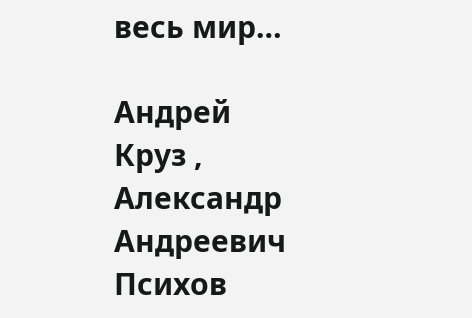весь мир…

Андрей Круз , Александр Андреевич Психов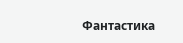Фантастика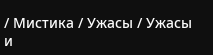/ Мистика / Ужасы / Ужасы и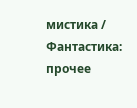мистика / Фантастика: прочее